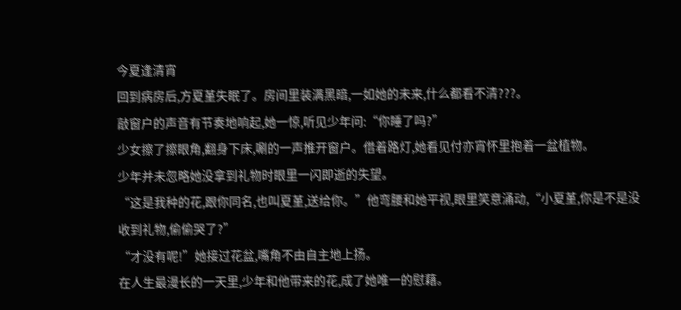今夏逢清宵
回到病房后,方夏堇失眠了。房间里装满黑暗,一如她的未来,什么都看不清???。
敲窗户的声音有节奏地响起,她一惊,听见少年问:“你睡了吗?”
少女擦了擦眼角,翻身下床,唰的一声推开窗户。借着路灯,她看见付亦宵怀里抱着一盆植物。
少年并未忽略她没拿到礼物时眼里一闪即逝的失望。
“这是我种的花,跟你同名,也叫夏堇,送给你。”他弯腰和她平视,眼里笑意涌动,“小夏堇,你是不是没收到礼物,偷偷哭了?”
“才没有呢!”她接过花盆,嘴角不由自主地上扬。
在人生最漫长的一天里,少年和他带来的花,成了她唯一的慰藉。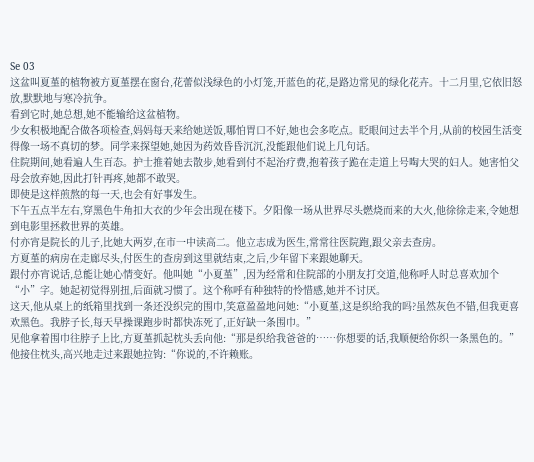Se 03
这盆叫夏堇的植物被方夏堇摆在窗台,花蕾似浅绿色的小灯笼,开蓝色的花,是路边常见的绿化花卉。十二月里,它依旧怒放,默默地与寒冷抗争。
看到它时,她总想,她不能输给这盆植物。
少女积极地配合做各项检查,妈妈每天来给她送饭,哪怕胃口不好,她也会多吃点。眨眼间过去半个月,从前的校园生活变得像一场不真切的梦。同学来探望她,她因为药效昏昏沉沉,没能跟他们说上几句话。
住院期间,她看遍人生百态。护士推着她去散步,她看到付不起治疗费,抱着孩子跪在走道上号啕大哭的妇人。她害怕父母会放弃她,因此打针再疼,她都不敢哭。
即使是这样煎熬的每一天,也会有好事发生。
下午五点半左右,穿黑色牛角扣大衣的少年会出现在楼下。夕阳像一场从世界尽头燃烧而来的大火,他徐徐走来,令她想到电影里拯救世界的英雄。
付亦宵是院长的儿子,比她大两岁,在市一中读高二。他立志成为医生,常常往医院跑,跟父亲去查房。
方夏堇的病房在走廊尽头,付医生的查房到这里就结束,之后,少年留下来跟她聊天。
跟付亦宵说话,总能让她心情变好。他叫她“小夏堇”,因为经常和住院部的小朋友打交道,他称呼人时总喜欢加个“小”字。她起初觉得别扭,后面就习惯了。这个称呼有种独特的怜惜感,她并不讨厌。
这天,他从桌上的纸箱里找到一条还没织完的围巾,笑意盈盈地问她:“小夏堇,这是织给我的吗?虽然灰色不错,但我更喜欢黑色。我脖子长,每天早操课跑步时都快冻死了,正好缺一条围巾。”
见他拿着围巾往脖子上比,方夏堇抓起枕头丢向他:“那是织给我爸爸的……你想要的话,我顺便给你织一条黑色的。”
他接住枕头,高兴地走过来跟她拉钩:“你说的,不许赖账。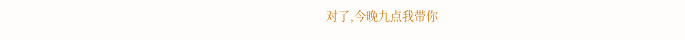对了,今晚九点我带你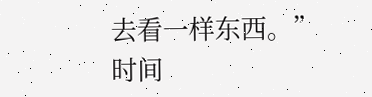去看一样东西。”
时间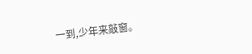一到,少年来敲窗。